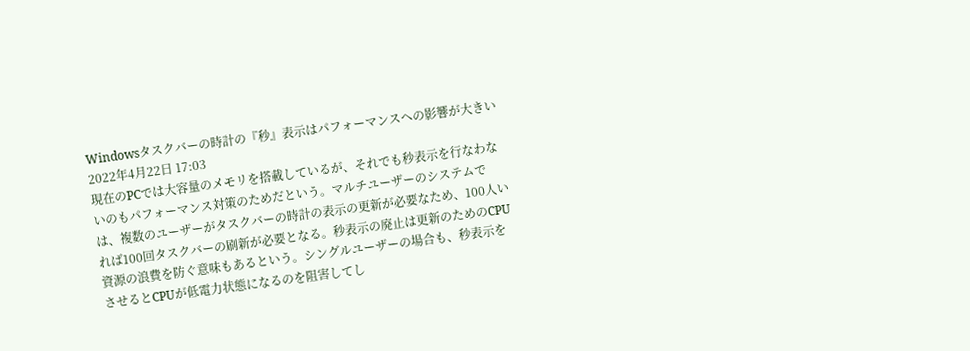Windowsタスクバーの時計の『秒』表示はパフォーマンスへの影響が大きい
2022年4月22日 17:03
現在のPCでは大容量のメモリを搭載しているが、それでも秒表示を行なわないのもパフォーマンス対策のためだという。マルチユーザーのシステムでは、複数のユーザーがタスクバーの時計の表示の更新が必要なため、100人いれば100回タスクバーの刷新が必要となる。秒表示の廃止は更新のためのCPU資源の浪費を防ぐ意味もあるという。シングルユーザーの場合も、秒表示をさせるとCPUが低電力状態になるのを阻害してし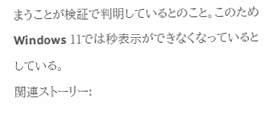まうことが検証で判明しているとのこと。このためWindows 11では秒表示ができなくなっているとしている。
関連ストーリー: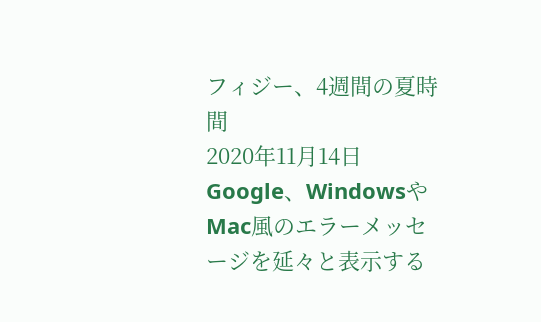フィジー、4週間の夏時間
2020年11月14日
Google、WindowsやMac風のエラーメッセージを延々と表示する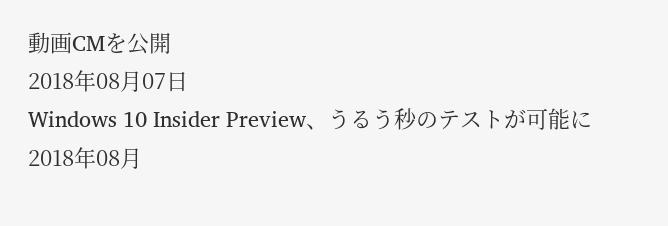動画CMを公開
2018年08月07日
Windows 10 Insider Preview、うるう秒のテストが可能に
2018年08月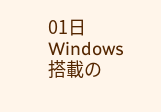01日
Windows搭載の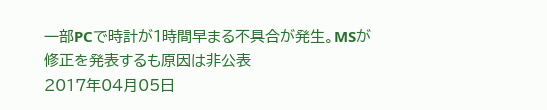一部PCで時計が1時間早まる不具合が発生。MSが修正を発表するも原因は非公表
2017年04月05日